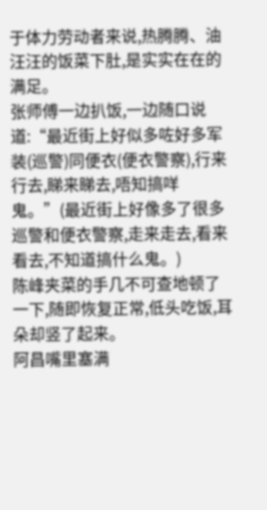于体力劳动者来说,热腾腾、油汪汪的饭菜下肚,是实实在在的满足。
张师傅一边扒饭,一边随口说道:“最近街上好似多咗好多军装(巡警)同便衣(便衣警察),行来行去,睇来睇去,唔知搞咩鬼。”(最近街上好像多了很多巡警和便衣警察,走来走去,看来看去,不知道搞什么鬼。)
陈峰夹菜的手几不可查地顿了一下,随即恢复正常,低头吃饭,耳朵却竖了起来。
阿昌嘴里塞满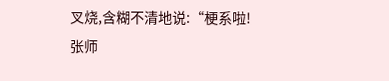叉烧,含糊不清地说:“梗系啦!张师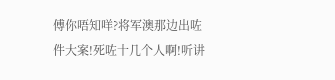傅你唔知咩?将军澳那边出咗件大案!死咗十几个人啊!听讲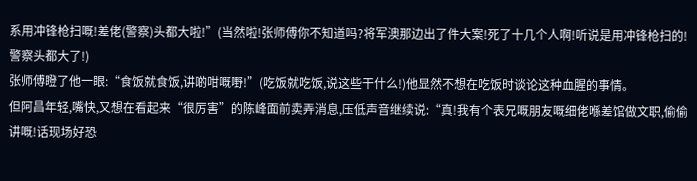系用冲锋枪扫嘅!差佬(警察)头都大啦!”(当然啦!张师傅你不知道吗?将军澳那边出了件大案!死了十几个人啊!听说是用冲锋枪扫的!警察头都大了!)
张师傅瞪了他一眼:“食饭就食饭,讲啲咁嘅嘢!”(吃饭就吃饭,说这些干什么!)他显然不想在吃饭时谈论这种血腥的事情。
但阿昌年轻,嘴快,又想在看起来“很厉害”的陈峰面前卖弄消息,压低声音继续说:“真!我有个表兄嘅朋友嘅细佬喺差馆做文职,偷偷讲嘅!话现场好恐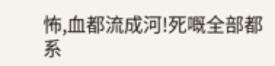怖,血都流成河!死嘅全部都系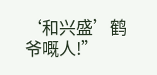‘和兴盛’鹤爷嘅人!”